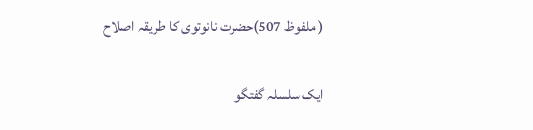( ملفوظ 507)حضرت نانوتوی کا طریقہ اصلاح

ایک سلسلہ گفتگو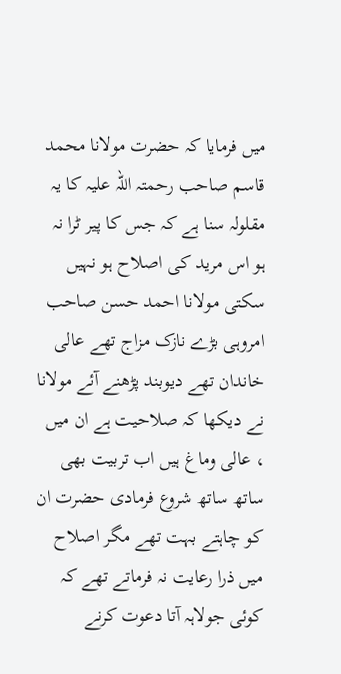میں فرمایا کہ حضرت مولانا محمد قاسم صاحب رحمتہ اللہ علیہ کا یہ مقلولہ سنا ہے کہ جس کا پیر ٹرا نہ ہو اس مرید کی اصلاح ہو نہیں سکتی مولانا احمد حسن صاحب امروہی بڑے نازک مزاج تھے عالی خاندان تھے دیوبند پڑھنے آئے مولانا نے دیکھا کہ صلاحیت ہے ان میں ، عالی وماغ ہیں اب تربیت بھی ساتھ ساتھ شروع فرمادی حضرت ان کو چاہتے بہت تھے مگر اصلاح میں ذرا رعایت نہ فرماتے تھے کہ کوئی جولاہہ آتا دعوت کرنے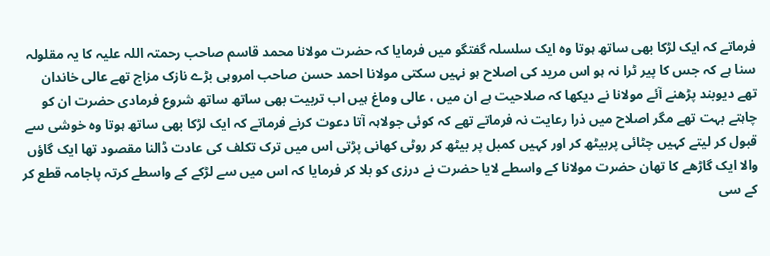فرماتے کہ ایک لڑکا بھی ساتھ ہوتا وہ ایک سلسلہ گفتگو میں فرمایا کہ حضرت مولانا محمد قاسم صاحب رحمتہ اللہ علیہ کا یہ مقلولہ سنا ہے کہ جس کا پیر ٹرا نہ ہو اس مرید کی اصلاح ہو نہیں سکتی مولانا احمد حسن صاحب امروہی بڑے نازک مزاج تھے عالی خاندان تھے دیوبند پڑھنے آئے مولانا نے دیکھا کہ صلاحیت ہے ان میں ، عالی وماغ ہیں اب تربیت بھی ساتھ ساتھ شروع فرمادی حضرت ان کو چاہتے بہت تھے مگر اصلاح میں ذرا رعایت نہ فرماتے تھے کہ کوئی جولاہہ آتا دعوت کرنے فرماتے کہ ایک لڑکا بھی ساتھ ہوتا وہ خوشی سے قبول کر لیتے کہیں چٹائی پربیٹھ کر اور کہیں کمبل پر بیٹھ کر روٹی کھانی پڑتی اس میں ترک تکلف کی عادت ڈالنا مقصود تھا ایک گاؤں والا ایک گاڑھے کا تھان حضرت مولانا کے واسطے لایا حضرت نے درزی کو بلا کر فرمایا کہ اس میں سے لڑکے کے واسطے کرتہ پاجامہ قطع کر کے سی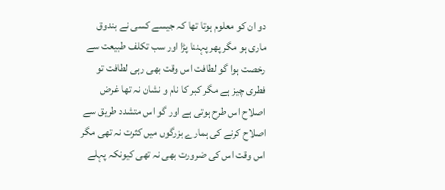دو ان کو معلوم ہوتا تھا کہ جیسے کسی نے بندوق ماری ہو مگر پھر پہننا پڑا اور سب تکلف طبیعت سے رخصت ہوا گو لطافت اس وقت بھی رہی لطافت تو فطری چیز ہے مگر کبر کا نام و نشان نہ تھا غرض اصلاح اس طرح ہوتی ہے اور گو اس متشدد طریق سے اصلاح کرنے کی ہمارے بزرگوں میں کثرت نہ تھی مگر اس وقت اس کی ضرورت بھی نہ تھی کیونکہ پہلے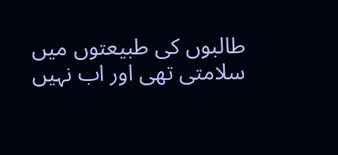طالبوں کی طبیعتوں میں سلامتی تھی اور اب نہیں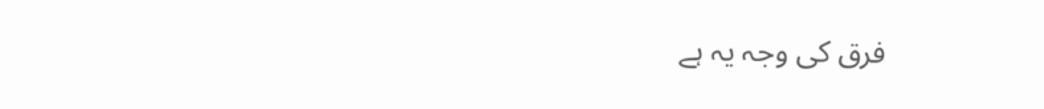فرق کی وجہ یہ ہے